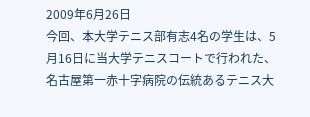2009年6月26日
今回、本大学テニス部有志4名の学生は、5月16日に当大学テニスコートで行われた、名古屋第一赤十字病院の伝統あるテニス大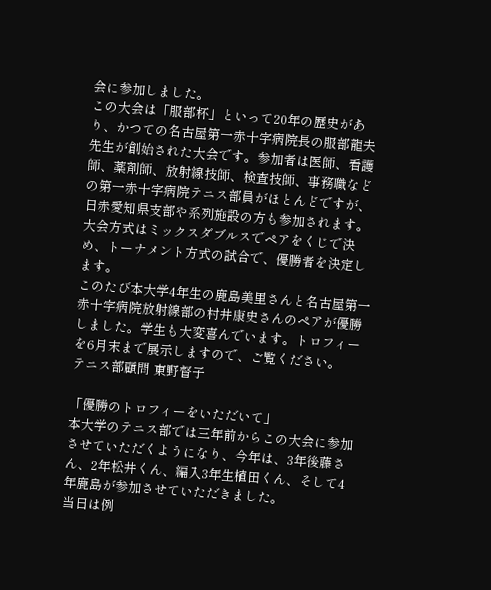会に参加しました。
この大会は「服部杯」といって20年の歴史があり、かつての名古屋第一赤十字病院長の服部龍夫先生が創始された大会です。参加者は医師、看護師、薬剤師、放射線技師、検査技師、事務職などの第一赤十字病院テニス部員がほとんどですが、日赤愛知県支部や系列施設の方も参加されます。
大会方式はミックスダブルスでペアをくじで決め、トーナメント方式の試合で、優勝者を決定します。
このたび本大学4年生の鹿島美里さんと名古屋第一赤十字病院放射線部の村井康史さんのペアが優勝しました。学生も大変喜んでいます。トロフィーを6月末まで展示しますので、ご覧ください。
テニス部顧問 東野督子

「優勝のトロフィーをいただいて」
本大学のテニス部では三年前からこの大会に参加させていただくようになり、今年は、3年後藤さん、2年松井くん、編入3年生植田くん、そして4年鹿島が参加させていただきました。
当日は例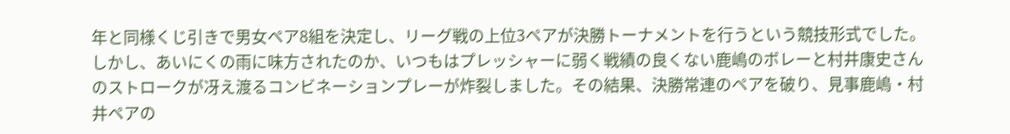年と同様くじ引きで男女ペア8組を決定し、リーグ戦の上位3ペアが決勝トーナメントを行うという競技形式でした。しかし、あいにくの雨に味方されたのか、いつもはプレッシャーに弱く戦績の良くない鹿嶋のボレーと村井康史さんのストロークが冴え渡るコンビネーションプレーが炸裂しました。その結果、決勝常連のペアを破り、見事鹿嶋・村井ペアの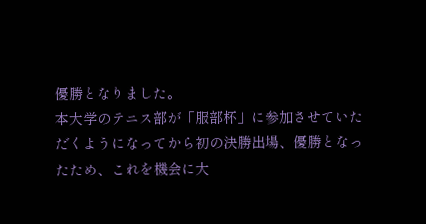優勝となりました。
本大学のテニス部が「服部杯」に参加させていただくようになってから初の決勝出場、優勝となったため、これを機会に大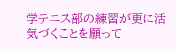学テニス部の練習が更に活気づくことを願って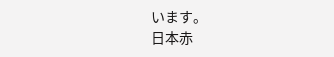います。
日本赤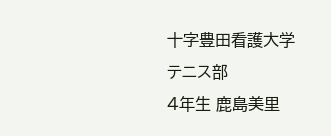十字豊田看護大学テニス部
4年生 鹿島美里